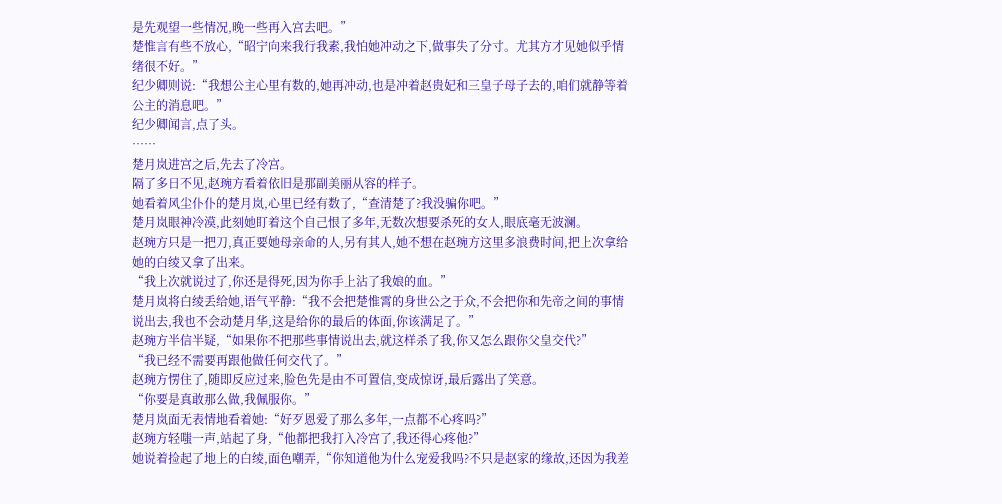是先观望一些情况,晚一些再入宫去吧。”
楚惟言有些不放心,“昭宁向来我行我素,我怕她冲动之下,做事失了分寸。尤其方才见她似乎情绪很不好。”
纪少卿则说:“我想公主心里有数的,她再冲动,也是冲着赵贵妃和三皇子母子去的,咱们就静等着公主的消息吧。”
纪少卿闻言,点了头。
……
楚月岚进宫之后,先去了冷宫。
隔了多日不见,赵琬方看着依旧是那副美丽从容的样子。
她看着风尘仆仆的楚月岚,心里已经有数了,“查清楚了?我没骗你吧。”
楚月岚眼神冷漠,此刻她盯着这个自己恨了多年,无数次想要杀死的女人,眼底毫无波澜。
赵琬方只是一把刀,真正要她母亲命的人,另有其人,她不想在赵琬方这里多浪费时间,把上次拿给她的白绫又拿了出来。
“我上次就说过了,你还是得死,因为你手上沾了我娘的血。”
楚月岚将白绫丢给她,语气平静:“我不会把楚惟霄的身世公之于众,不会把你和先帝之间的事情说出去,我也不会动楚月华,这是给你的最后的体面,你该满足了。”
赵琬方半信半疑,“如果你不把那些事情说出去,就这样杀了我,你又怎么跟你父皇交代?”
“我已经不需要再跟他做任何交代了。”
赵琬方愣住了,随即反应过来,脸色先是由不可置信,变成惊讶,最后露出了笑意。
“你要是真敢那么做,我佩服你。”
楚月岚面无表情地看着她:“好歹恩爱了那么多年,一点都不心疼吗?”
赵琬方轻嗤一声,站起了身,“他都把我打入冷宫了,我还得心疼他?”
她说着捡起了地上的白绫,面色嘲弄,“你知道他为什么宠爱我吗?不只是赵家的缘故,还因为我差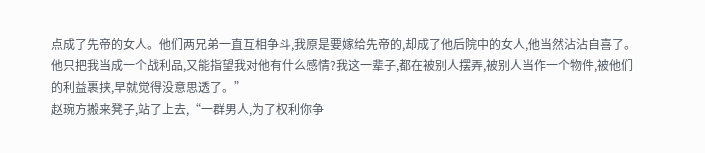点成了先帝的女人。他们两兄弟一直互相争斗,我原是要嫁给先帝的,却成了他后院中的女人,他当然沾沾自喜了。他只把我当成一个战利品,又能指望我对他有什么感情?我这一辈子,都在被别人摆弄,被别人当作一个物件,被他们的利益裹挟,早就觉得没意思透了。”
赵琬方搬来凳子,站了上去,“一群男人,为了权利你争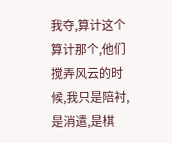我夺,算计这个算计那个,他们搅弄风云的时候,我只是陪衬,是消遣,是棋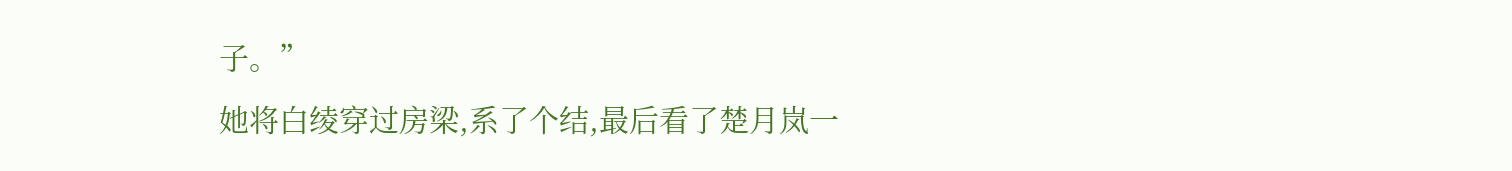子。”
她将白绫穿过房梁,系了个结,最后看了楚月岚一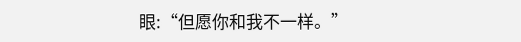眼:“但愿你和我不一样。”